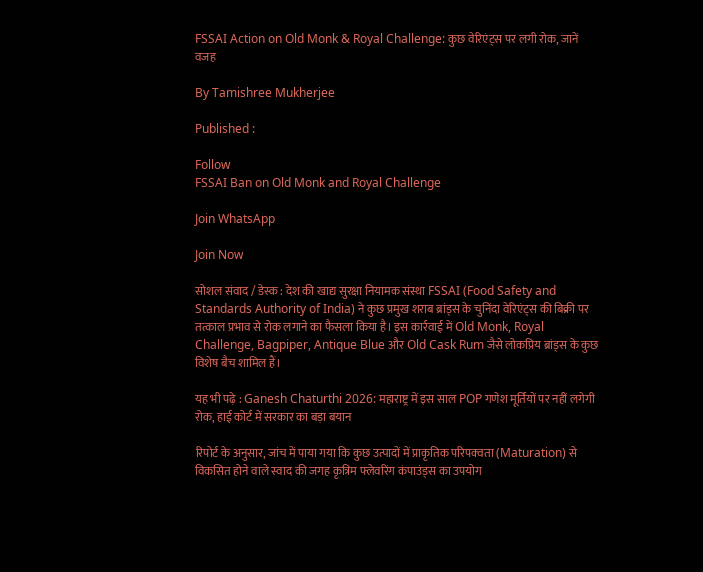FSSAI Action on Old Monk & Royal Challenge: कुछ वेरिएंट्स पर लगी रोक, जानें वजह

By Tamishree Mukherjee

Published :

Follow
FSSAI Ban on Old Monk and Royal Challenge

Join WhatsApp

Join Now

सोशल संवाद / डेस्क : देश की खाद्य सुरक्षा नियामक संस्था FSSAI (Food Safety and Standards Authority of India) ने कुछ प्रमुख शराब ब्रांड्स के चुनिंदा वेरिएंट्स की बिक्री पर तत्काल प्रभाव से रोक लगाने का फैसला किया है। इस कार्रवाई में Old Monk, Royal Challenge, Bagpiper, Antique Blue और Old Cask Rum जैसे लोकप्रिय ब्रांड्स के कुछ विशेष बैच शामिल हैं।

यह भी पढ़े : Ganesh Chaturthi 2026: महाराष्ट्र में इस साल POP गणेश मूर्तियों पर नहीं लगेगी रोक, हाई कोर्ट में सरकार का बड़ा बयान

रिपोर्ट के अनुसार, जांच में पाया गया कि कुछ उत्पादों में प्राकृतिक परिपक्वता (Maturation) से विकसित होने वाले स्वाद की जगह कृत्रिम फ्लेवरिंग कंपाउंड्स का उपयोग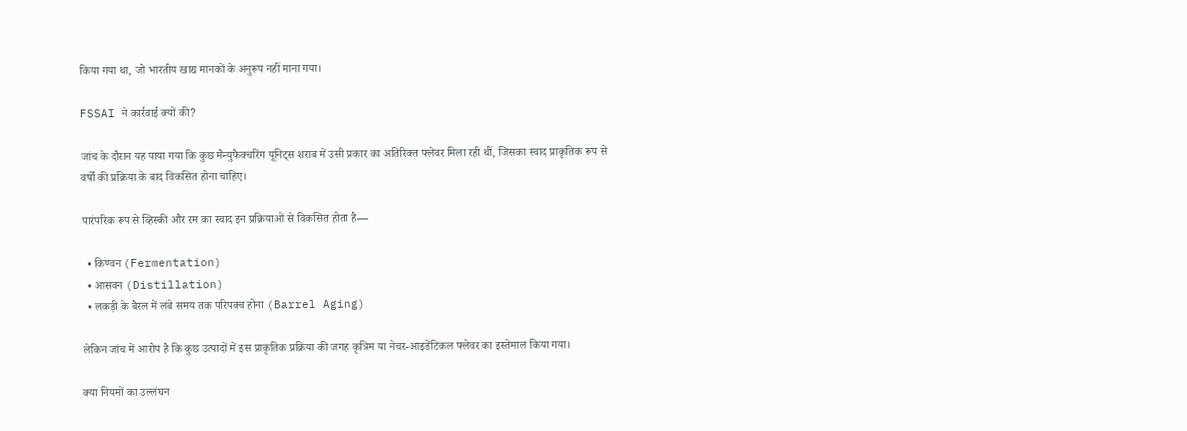किया गया था, जो भारतीय खाद्य मानकों के अनुरूप नहीं माना गया।

FSSAI ने कार्रवाई क्यों की?

जांच के दौरान यह पाया गया कि कुछ मैन्युफैक्चरिंग यूनिट्स शराब में उसी प्रकार का अतिरिक्त फ्लेवर मिला रही थीं, जिसका स्वाद प्राकृतिक रूप से वर्षों की प्रक्रिया के बाद विकसित होना चाहिए।

पारंपरिक रूप से व्हिस्की और रम का स्वाद इन प्रक्रियाओं से विकसित होता है—

  • किण्वन (Fermentation)
  • आसवन (Distillation)
  • लकड़ी के बैरल में लंबे समय तक परिपक्व होना (Barrel Aging)

लेकिन जांच में आरोप है कि कुछ उत्पादों में इस प्राकृतिक प्रक्रिया की जगह कृत्रिम या नेचर-आइडेंटिकल फ्लेवर का इस्तेमाल किया गया।

क्या नियमों का उल्लंघन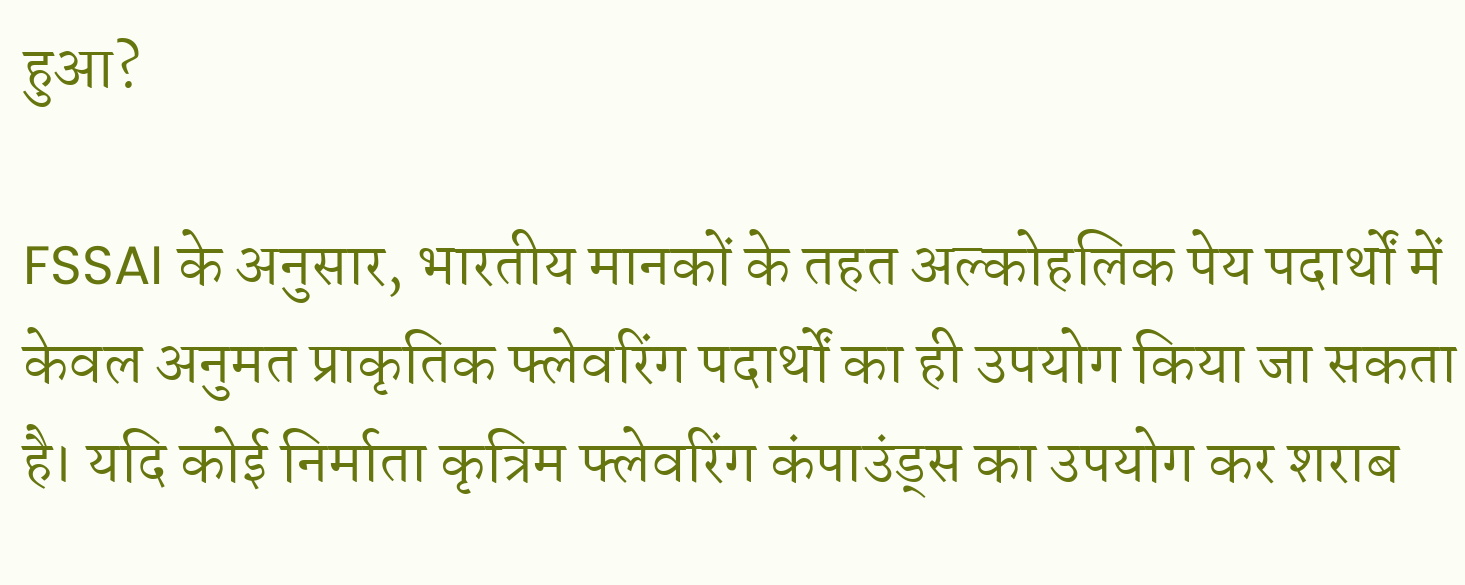हुआ?

FSSAI के अनुसार, भारतीय मानकों के तहत अल्कोहलिक पेय पदार्थों में केवल अनुमत प्राकृतिक फ्लेवरिंग पदार्थों का ही उपयोग किया जा सकता है। यदि कोई निर्माता कृत्रिम फ्लेवरिंग कंपाउंड्स का उपयोग कर शराब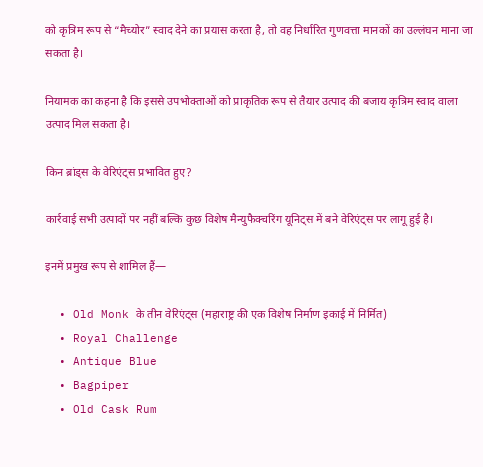को कृत्रिम रूप से “मैच्योर” स्वाद देने का प्रयास करता है, तो वह निर्धारित गुणवत्ता मानकों का उल्लंघन माना जा सकता है।

नियामक का कहना है कि इससे उपभोक्ताओं को प्राकृतिक रूप से तैयार उत्पाद की बजाय कृत्रिम स्वाद वाला उत्पाद मिल सकता है।

किन ब्रांड्स के वेरिएंट्स प्रभावित हुए?

कार्रवाई सभी उत्पादों पर नहीं बल्कि कुछ विशेष मैन्युफैक्चरिंग यूनिट्स में बने वेरिएंट्स पर लागू हुई है।

इनमें प्रमुख रूप से शामिल हैं—

  • Old Monk के तीन वेरिएंट्स (महाराष्ट्र की एक विशेष निर्माण इकाई में निर्मित)
  • Royal Challenge
  • Antique Blue
  • Bagpiper
  • Old Cask Rum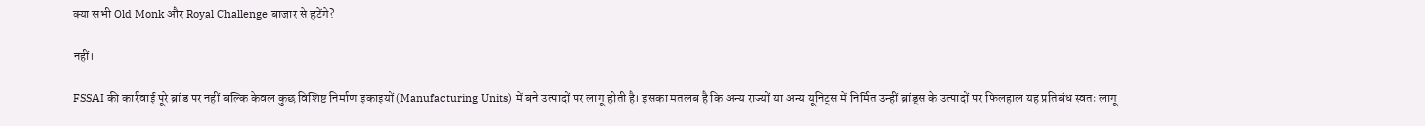क्या सभी Old Monk और Royal Challenge बाजार से हटेंगे?

नहीं।

FSSAI की कार्रवाई पूरे ब्रांड पर नहीं बल्कि केवल कुछ विशिष्ट निर्माण इकाइयों (Manufacturing Units) में बने उत्पादों पर लागू होती है। इसका मतलब है कि अन्य राज्यों या अन्य यूनिट्स में निर्मित उन्हीं ब्रांड्स के उत्पादों पर फिलहाल यह प्रतिबंध स्वतः लागू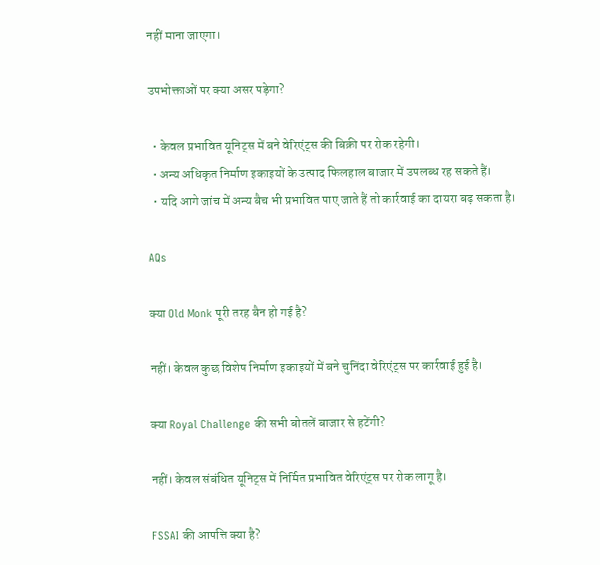नहीं माना जाएगा।

उपभोक्ताओं पर क्या असर पड़ेगा?

  • केवल प्रभावित यूनिट्स में बने वेरिएंट्स की बिक्री पर रोक रहेगी।
  • अन्य अधिकृत निर्माण इकाइयों के उत्पाद फिलहाल बाजार में उपलब्ध रह सकते हैं।
  • यदि आगे जांच में अन्य बैच भी प्रभावित पाए जाते हैं तो कार्रवाई का दायरा बढ़ सकता है।

AQs

क्या Old Monk पूरी तरह बैन हो गई है?

नहीं। केवल कुछ विशेष निर्माण इकाइयों में बने चुनिंदा वेरिएंट्स पर कार्रवाई हुई है।

क्या Royal Challenge की सभी बोतलें बाजार से हटेंगी?

नहीं। केवल संबंधित यूनिट्स में निर्मित प्रभावित वेरिएंट्स पर रोक लागू है।

FSSAI की आपत्ति क्या है?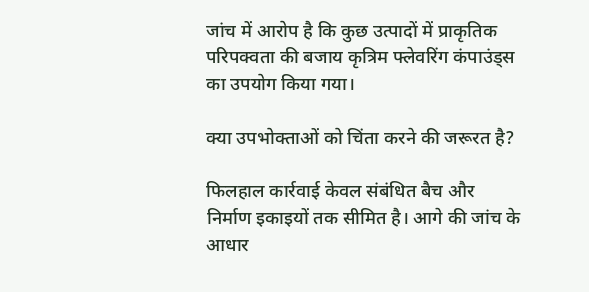जांच में आरोप है कि कुछ उत्पादों में प्राकृतिक परिपक्वता की बजाय कृत्रिम फ्लेवरिंग कंपाउंड्स का उपयोग किया गया।

क्या उपभोक्ताओं को चिंता करने की जरूरत है?

फिलहाल कार्रवाई केवल संबंधित बैच और निर्माण इकाइयों तक सीमित है। आगे की जांच के आधार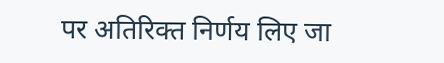पर अतिरिक्त निर्णय लिए जा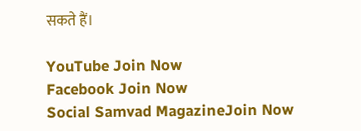सकते हैं।

YouTube Join Now
Facebook Join Now
Social Samvad MagazineJoin Now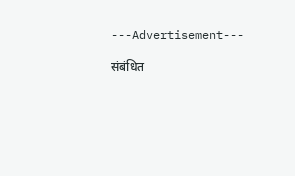---Advertisement---

संबंधित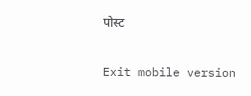पोस्ट

Exit mobile version